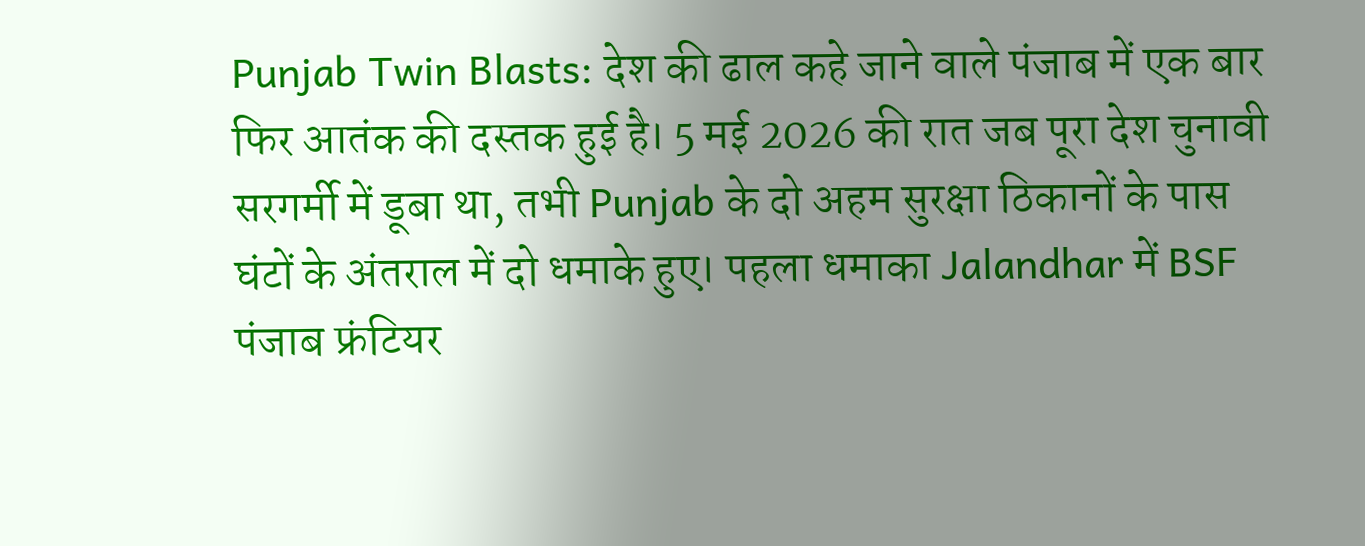Punjab Twin Blasts: देश की ढाल कहे जाने वाले पंजाब में एक बार फिर आतंक की दस्तक हुई है। 5 मई 2026 की रात जब पूरा देश चुनावी सरगर्मी में डूबा था, तभी Punjab के दो अहम सुरक्षा ठिकानों के पास घंटों के अंतराल में दो धमाके हुए। पहला धमाका Jalandhar में BSF पंजाब फ्रंटियर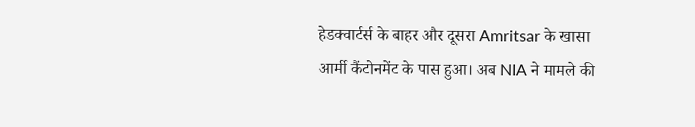हेडक्वार्टर्स के बाहर और दूसरा Amritsar के खासा आर्मी कैंटोनमेंट के पास हुआ। अब NIA ने मामले की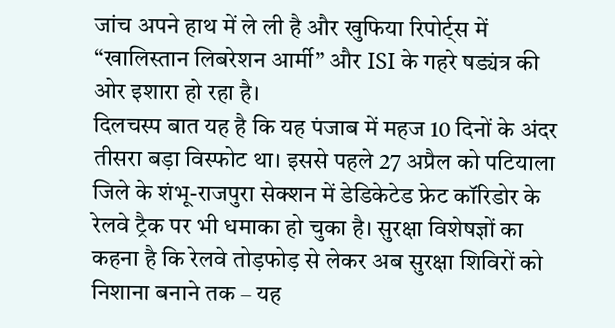जांच अपने हाथ में ले ली है और खुफिया रिपोर्ट्स में “खालिस्तान लिबरेशन आर्मी” और ISI के गहरे षड्यंत्र की ओर इशारा हो रहा है।
दिलचस्प बात यह है कि यह पंजाब में महज 10 दिनों के अंदर तीसरा बड़ा विस्फोट था। इससे पहले 27 अप्रैल को पटियाला जिले के शंभू-राजपुरा सेक्शन में डेडिकेटेड फ्रेट कॉरिडोर के रेलवे ट्रैक पर भी धमाका हो चुका है। सुरक्षा विशेषज्ञों का कहना है कि रेलवे तोड़फोड़ से लेकर अब सुरक्षा शिविरों को निशाना बनाने तक – यह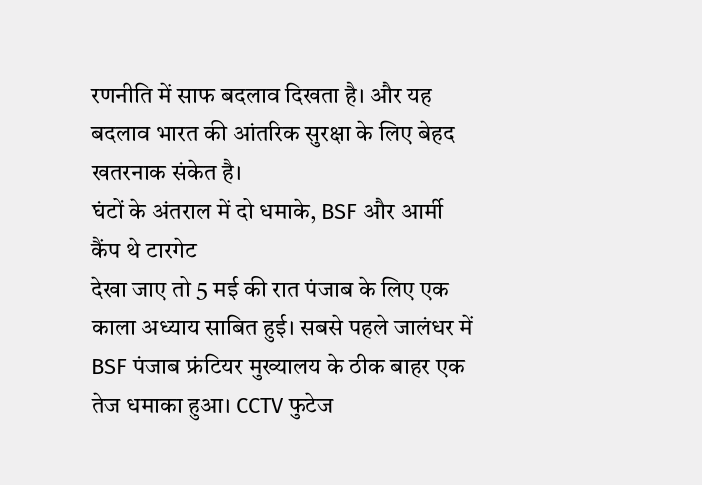रणनीति में साफ बदलाव दिखता है। और यह बदलाव भारत की आंतरिक सुरक्षा के लिए बेहद खतरनाक संकेत है।
घंटों के अंतराल में दो धमाके, BSF और आर्मी कैंप थे टारगेट
देखा जाए तो 5 मई की रात पंजाब के लिए एक काला अध्याय साबित हुई। सबसे पहले जालंधर में BSF पंजाब फ्रंटियर मुख्यालय के ठीक बाहर एक तेज धमाका हुआ। CCTV फुटेज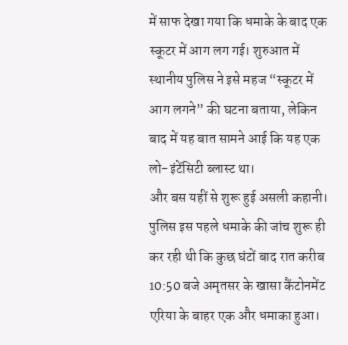में साफ देखा गया कि धमाके के बाद एक स्कूटर में आग लग गई। शुरुआत में स्थानीय पुलिस ने इसे महज “स्कूटर में आग लगने” की घटना बताया, लेकिन बाद में यह बात सामने आई कि यह एक लो-इंटेंसिटी ब्लास्ट था।
और बस यहीं से शुरू हुई असली कहानी। पुलिस इस पहले धमाके की जांच शुरू ही कर रही थी कि कुछ घंटों बाद रात करीब 10:50 बजे अमृतसर के खासा कैंटोनमेंट एरिया के बाहर एक और धमाका हुआ।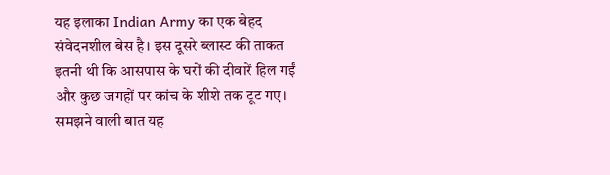यह इलाका Indian Army का एक बेहद संवेदनशील बेस है। इस दूसरे ब्लास्ट की ताकत इतनी थी कि आसपास के घरों की दीवारें हिल गईं और कुछ जगहों पर कांच के शीशे तक टूट गए।
समझने वाली बात यह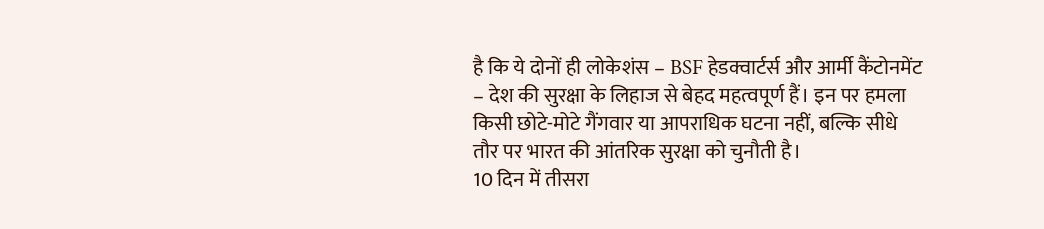है कि ये दोनों ही लोकेशंस – BSF हेडक्वार्टर्स और आर्मी कैंटोनमेंट – देश की सुरक्षा के लिहाज से बेहद महत्वपूर्ण हैं। इन पर हमला किसी छोटे-मोटे गैंगवार या आपराधिक घटना नहीं, बल्कि सीधे तौर पर भारत की आंतरिक सुरक्षा को चुनौती है।
10 दिन में तीसरा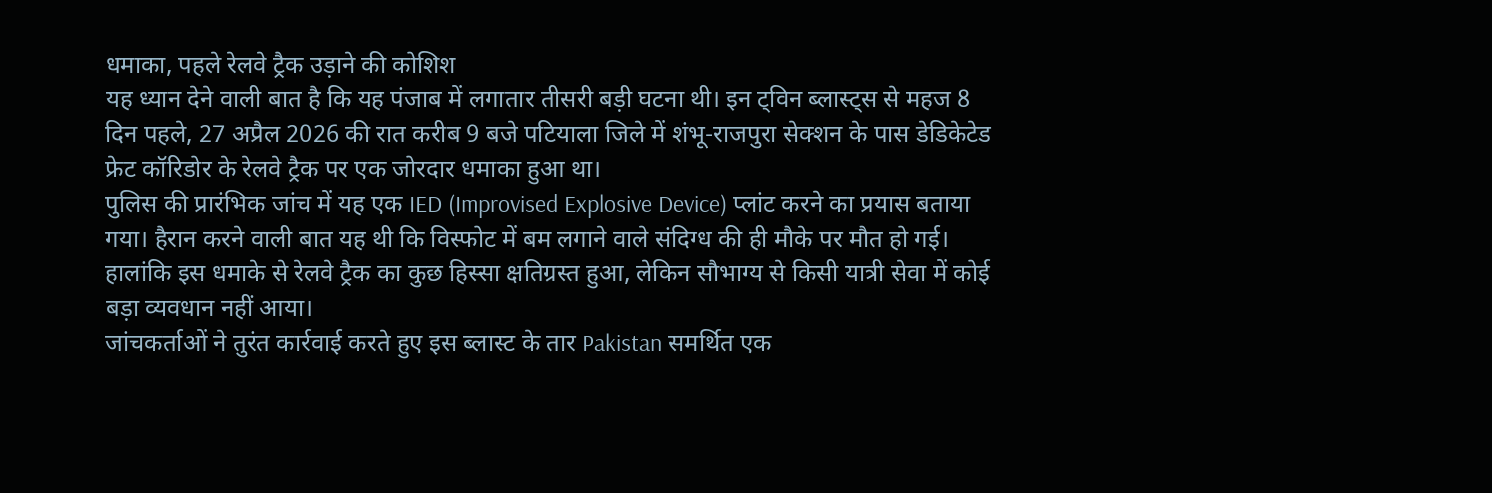धमाका, पहले रेलवे ट्रैक उड़ाने की कोशिश
यह ध्यान देने वाली बात है कि यह पंजाब में लगातार तीसरी बड़ी घटना थी। इन ट्विन ब्लास्ट्स से महज 8 दिन पहले, 27 अप्रैल 2026 की रात करीब 9 बजे पटियाला जिले में शंभू-राजपुरा सेक्शन के पास डेडिकेटेड फ्रेट कॉरिडोर के रेलवे ट्रैक पर एक जोरदार धमाका हुआ था।
पुलिस की प्रारंभिक जांच में यह एक IED (Improvised Explosive Device) प्लांट करने का प्रयास बताया गया। हैरान करने वाली बात यह थी कि विस्फोट में बम लगाने वाले संदिग्ध की ही मौके पर मौत हो गई। हालांकि इस धमाके से रेलवे ट्रैक का कुछ हिस्सा क्षतिग्रस्त हुआ, लेकिन सौभाग्य से किसी यात्री सेवा में कोई बड़ा व्यवधान नहीं आया।
जांचकर्ताओं ने तुरंत कार्रवाई करते हुए इस ब्लास्ट के तार Pakistan समर्थित एक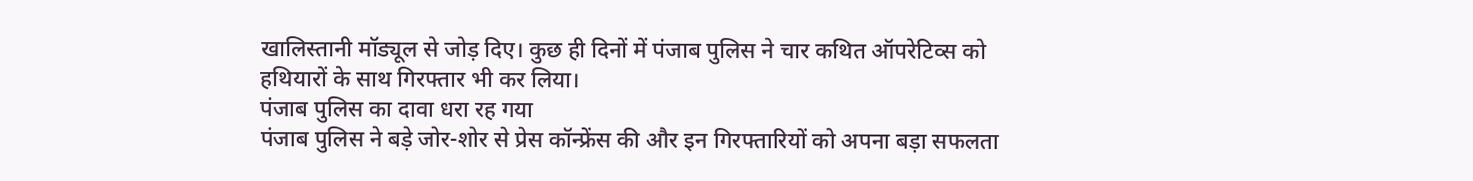खालिस्तानी मॉड्यूल से जोड़ दिए। कुछ ही दिनों में पंजाब पुलिस ने चार कथित ऑपरेटिव्स को हथियारों के साथ गिरफ्तार भी कर लिया।
पंजाब पुलिस का दावा धरा रह गया
पंजाब पुलिस ने बड़े जोर-शोर से प्रेस कॉन्फ्रेंस की और इन गिरफ्तारियों को अपना बड़ा सफलता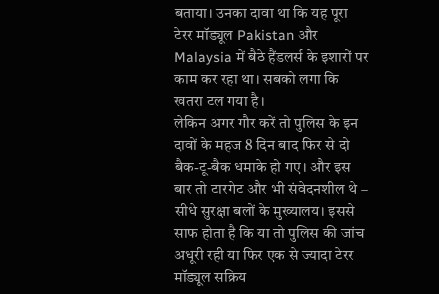बताया। उनका दावा था कि यह पूरा टेरर मॉड्यूल Pakistan और Malaysia में बैठे हैंडलर्स के इशारों पर काम कर रहा था। सबको लगा कि खतरा टल गया है।
लेकिन अगर गौर करें तो पुलिस के इन दावों के महज 8 दिन बाद फिर से दो बैक-टू-बैक धमाके हो गए। और इस बार तो टारगेट और भी संवेदनशील थे – सीधे सुरक्षा बलों के मुख्यालय। इससे साफ होता है कि या तो पुलिस की जांच अधूरी रही या फिर एक से ज्यादा टेरर मॉड्यूल सक्रिय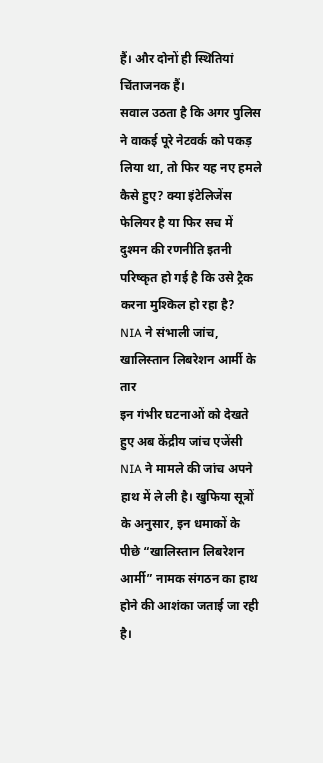हैं। और दोनों ही स्थितियां चिंताजनक हैं।
सवाल उठता है कि अगर पुलिस ने वाकई पूरे नेटवर्क को पकड़ लिया था, तो फिर यह नए हमले कैसे हुए? क्या इंटेलिजेंस फेलियर है या फिर सच में दुश्मन की रणनीति इतनी परिष्कृत हो गई है कि उसे ट्रैक करना मुश्किल हो रहा है?
NIA ने संभाली जांच, खालिस्तान लिबरेशन आर्मी के तार
इन गंभीर घटनाओं को देखते हुए अब केंद्रीय जांच एजेंसी NIA ने मामले की जांच अपने हाथ में ले ली है। खुफिया सूत्रों के अनुसार, इन धमाकों के पीछे “खालिस्तान लिबरेशन आर्मी” नामक संगठन का हाथ होने की आशंका जताई जा रही है।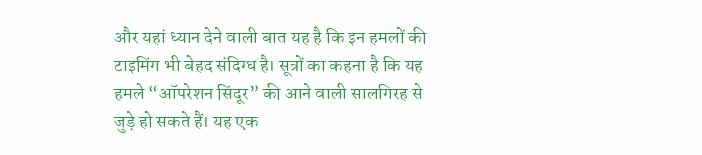और यहां ध्यान देने वाली बात यह है कि इन हमलों की टाइमिंग भी बेहद संदिग्ध है। सूत्रों का कहना है कि यह हमले “ऑपरेशन सिंदूर” की आने वाली सालगिरह से जुड़े हो सकते हैं। यह एक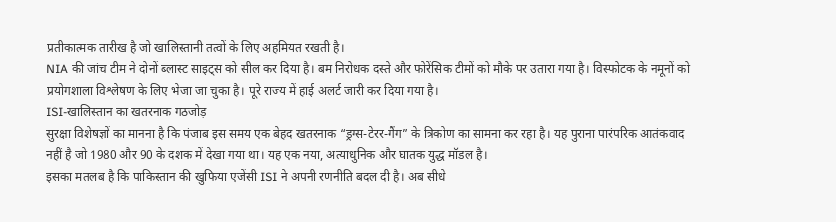प्रतीकात्मक तारीख है जो खालिस्तानी तत्वों के लिए अहमियत रखती है।
NIA की जांच टीम ने दोनों ब्लास्ट साइट्स को सील कर दिया है। बम निरोधक दस्ते और फोरेंसिक टीमों को मौके पर उतारा गया है। विस्फोटक के नमूनों को प्रयोगशाला विश्लेषण के लिए भेजा जा चुका है। पूरे राज्य में हाई अलर्ट जारी कर दिया गया है।
ISI-खालिस्तान का खतरनाक गठजोड़
सुरक्षा विशेषज्ञों का मानना है कि पंजाब इस समय एक बेहद खतरनाक “ड्रग्स-टेरर-गैंग” के त्रिकोण का सामना कर रहा है। यह पुराना पारंपरिक आतंकवाद नहीं है जो 1980 और 90 के दशक में देखा गया था। यह एक नया, अत्याधुनिक और घातक युद्ध मॉडल है।
इसका मतलब है कि पाकिस्तान की खुफिया एजेंसी ISI ने अपनी रणनीति बदल दी है। अब सीधे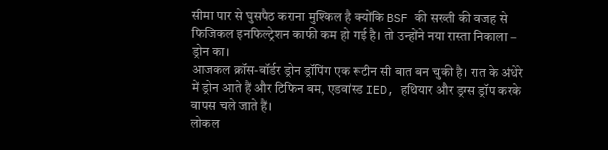सीमा पार से घुसपैठ कराना मुश्किल है क्योंकि BSF की सख्ती की वजह से फिजिकल इनफिल्ट्रेशन काफी कम हो गई है। तो उन्होंने नया रास्ता निकाला – ड्रोन का।
आजकल क्रॉस-बॉर्डर ड्रोन ड्रॉपिंग एक रूटीन सी बात बन चुकी है। रात के अंधेरे में ड्रोन आते हैं और टिफिन बम, एडवांस्ड IED, हथियार और ड्रग्स ड्रॉप करके वापस चले जाते हैं।
लोकल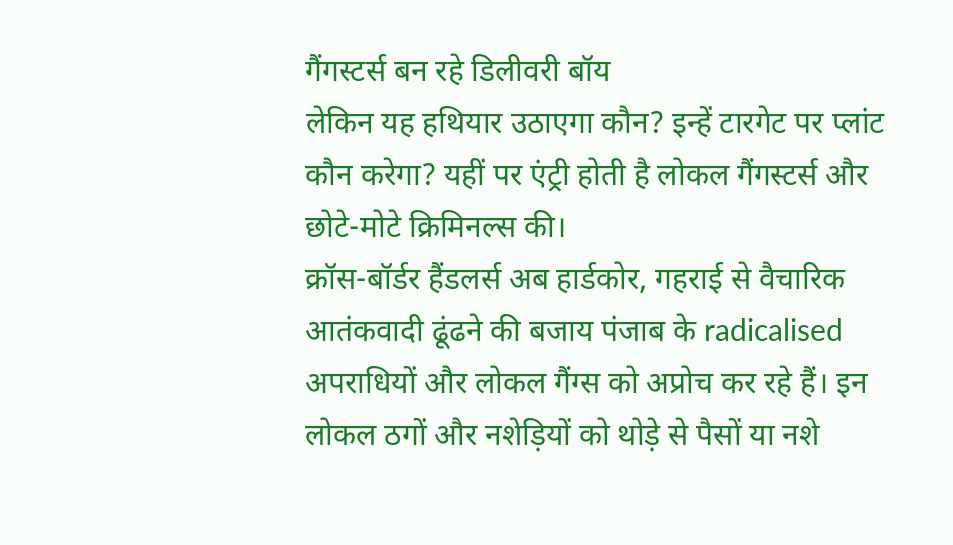गैंगस्टर्स बन रहे डिलीवरी बॉय
लेकिन यह हथियार उठाएगा कौन? इन्हें टारगेट पर प्लांट कौन करेगा? यहीं पर एंट्री होती है लोकल गैंगस्टर्स और छोटे-मोटे क्रिमिनल्स की।
क्रॉस-बॉर्डर हैंडलर्स अब हार्डकोर, गहराई से वैचारिक आतंकवादी ढूंढने की बजाय पंजाब के radicalised अपराधियों और लोकल गैंग्स को अप्रोच कर रहे हैं। इन लोकल ठगों और नशेड़ियों को थोड़े से पैसों या नशे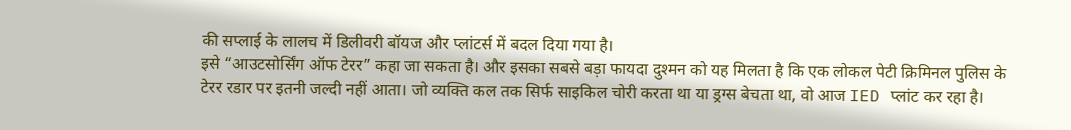की सप्लाई के लालच में डिलीवरी बॉयज और प्लांटर्स में बदल दिया गया है।
इसे “आउटसोर्सिंग ऑफ टेरर” कहा जा सकता है। और इसका सबसे बड़ा फायदा दुश्मन को यह मिलता है कि एक लोकल पेटी क्रिमिनल पुलिस के टेरर रडार पर इतनी जल्दी नहीं आता। जो व्यक्ति कल तक सिर्फ साइकिल चोरी करता था या ड्रग्स बेचता था, वो आज IED प्लांट कर रहा है।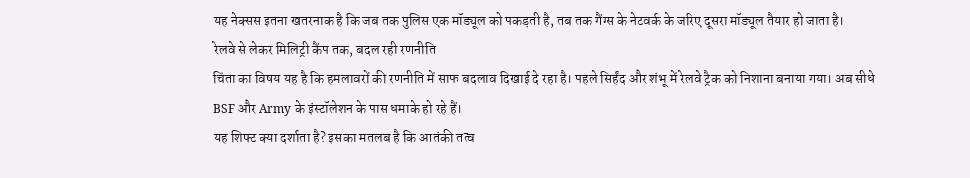यह नेक्सस इतना खतरनाक है कि जब तक पुलिस एक मॉड्यूल को पकड़ती है, तब तक गैंग्स के नेटवर्क के जरिए दूसरा मॉड्यूल तैयार हो जाता है।
रेलवे से लेकर मिलिट्री कैंप तक, बदल रही रणनीति
चिंता का विषय यह है कि हमलावरों की रणनीति में साफ बदलाव दिखाई दे रहा है। पहले सिर्हंद और शंभू में रेलवे ट्रैक को निशाना बनाया गया। अब सीधे BSF और Army के इंस्टॉलेशन के पास धमाके हो रहे हैं।
यह शिफ्ट क्या दर्शाता है? इसका मतलब है कि आतंकी तत्व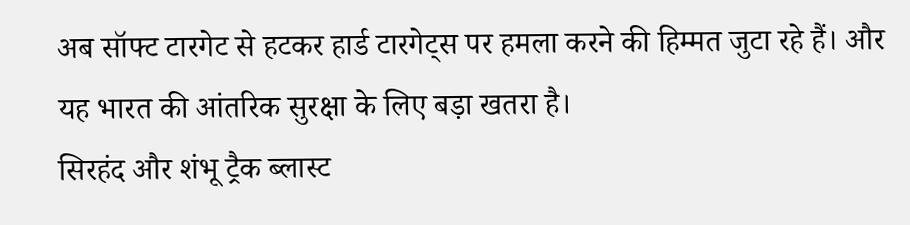अब सॉफ्ट टारगेट से हटकर हार्ड टारगेट्स पर हमला करने की हिम्मत जुटा रहे हैं। और यह भारत की आंतरिक सुरक्षा के लिए बड़ा खतरा है।
सिरहंद और शंभू ट्रैक ब्लास्ट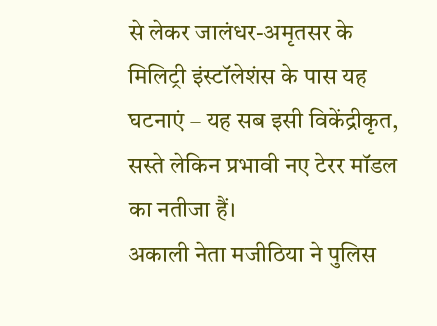से लेकर जालंधर-अमृतसर के मिलिट्री इंस्टॉलेशंस के पास यह घटनाएं – यह सब इसी विकेंद्रीकृत, सस्ते लेकिन प्रभावी नए टेरर मॉडल का नतीजा हैं।
अकाली नेता मजीठिया ने पुलिस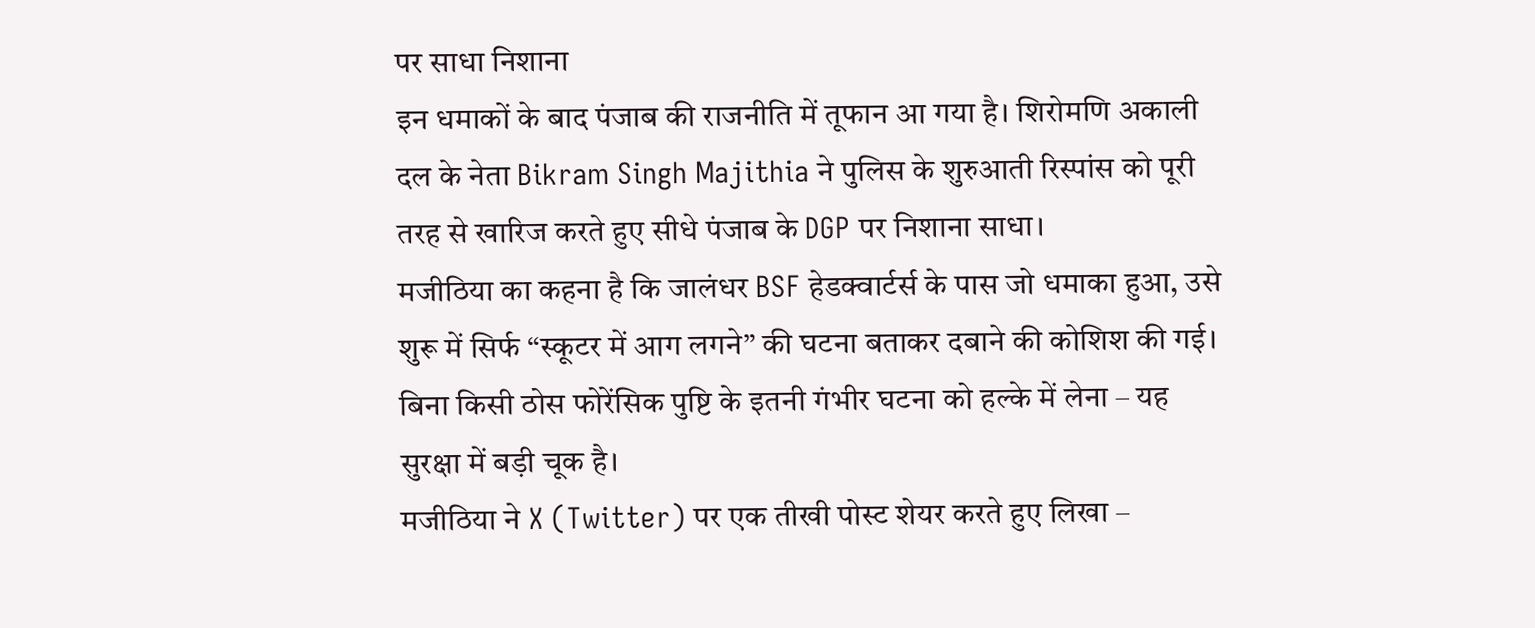पर साधा निशाना
इन धमाकों के बाद पंजाब की राजनीति में तूफान आ गया है। शिरोमणि अकाली दल के नेता Bikram Singh Majithia ने पुलिस के शुरुआती रिस्पांस को पूरी तरह से खारिज करते हुए सीधे पंजाब के DGP पर निशाना साधा।
मजीठिया का कहना है कि जालंधर BSF हेडक्वार्टर्स के पास जो धमाका हुआ, उसे शुरू में सिर्फ “स्कूटर में आग लगने” की घटना बताकर दबाने की कोशिश की गई। बिना किसी ठोस फोरेंसिक पुष्टि के इतनी गंभीर घटना को हल्के में लेना – यह सुरक्षा में बड़ी चूक है।
मजीठिया ने X (Twitter) पर एक तीखी पोस्ट शेयर करते हुए लिखा –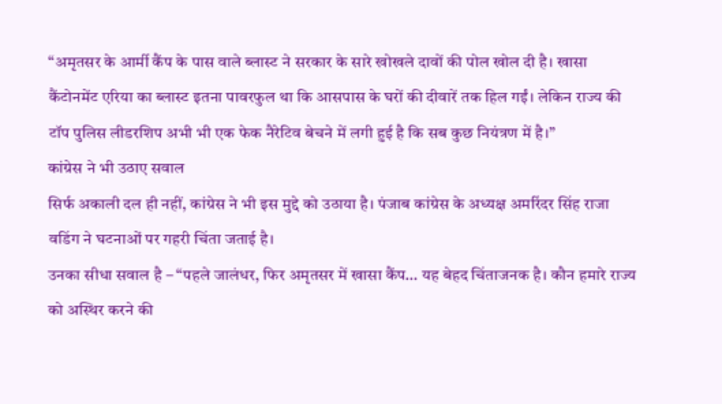“अमृतसर के आर्मी कैंप के पास वाले ब्लास्ट ने सरकार के सारे खोखले दावों की पोल खोल दी है। खासा कैंटोनमेंट एरिया का ब्लास्ट इतना पावरफुल था कि आसपास के घरों की दीवारें तक हिल गईं। लेकिन राज्य की टॉप पुलिस लीडरशिप अभी भी एक फेक नैरेटिव बेचने में लगी हुई है कि सब कुछ नियंत्रण में है।”
कांग्रेस ने भी उठाए सवाल
सिर्फ अकाली दल ही नहीं, कांग्रेस ने भी इस मुद्दे को उठाया है। पंजाब कांग्रेस के अध्यक्ष अमरिंदर सिंह राजा वडिंग ने घटनाओं पर गहरी चिंता जताई है।
उनका सीधा सवाल है – “पहले जालंधर, फिर अमृतसर में खासा कैंप… यह बेहद चिंताजनक है। कौन हमारे राज्य को अस्थिर करने की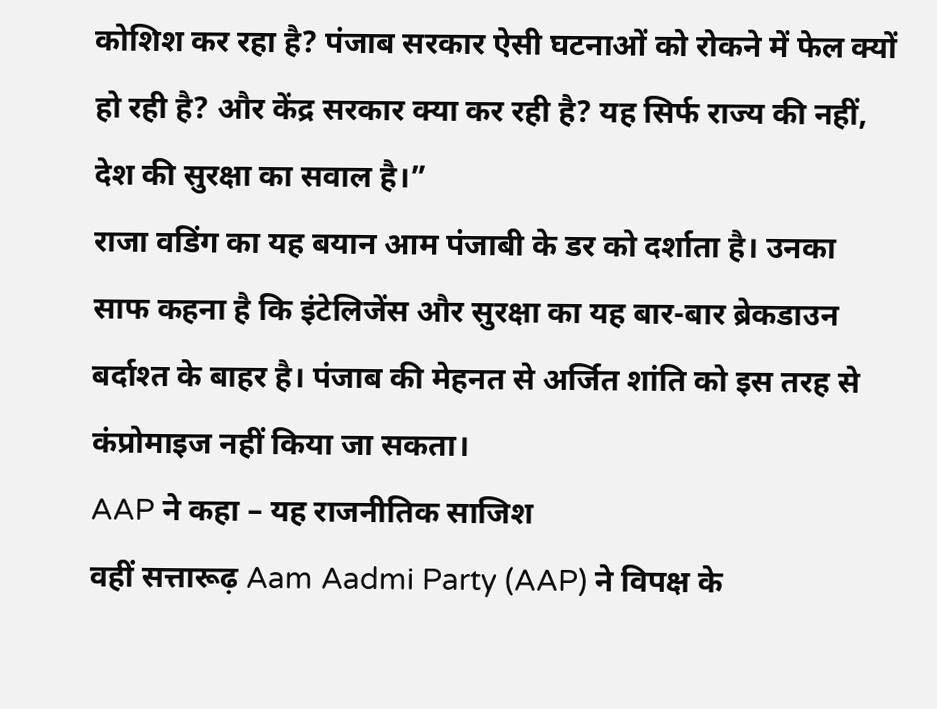कोशिश कर रहा है? पंजाब सरकार ऐसी घटनाओं को रोकने में फेल क्यों हो रही है? और केंद्र सरकार क्या कर रही है? यह सिर्फ राज्य की नहीं, देश की सुरक्षा का सवाल है।”
राजा वडिंग का यह बयान आम पंजाबी के डर को दर्शाता है। उनका साफ कहना है कि इंटेलिजेंस और सुरक्षा का यह बार-बार ब्रेकडाउन बर्दाश्त के बाहर है। पंजाब की मेहनत से अर्जित शांति को इस तरह से कंप्रोमाइज नहीं किया जा सकता।
AAP ने कहा – यह राजनीतिक साजिश
वहीं सत्तारूढ़ Aam Aadmi Party (AAP) ने विपक्ष के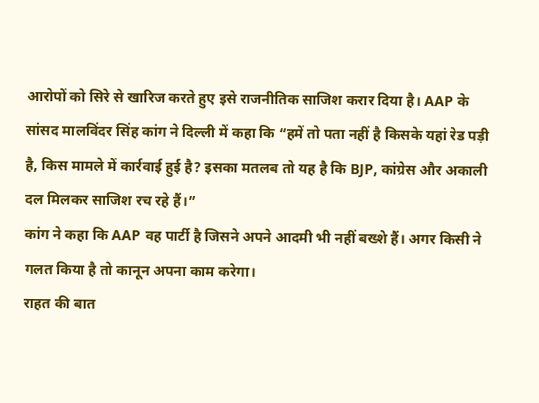आरोपों को सिरे से खारिज करते हुए इसे राजनीतिक साजिश करार दिया है। AAP के सांसद मालविंदर सिंह कांग ने दिल्ली में कहा कि “हमें तो पता नहीं है किसके यहां रेड पड़ी है, किस मामले में कार्रवाई हुई है? इसका मतलब तो यह है कि BJP, कांग्रेस और अकाली दल मिलकर साजिश रच रहे हैं।”
कांग ने कहा कि AAP वह पार्टी है जिसने अपने आदमी भी नहीं बख्शे हैं। अगर किसी ने गलत किया है तो कानून अपना काम करेगा।
राहत की बात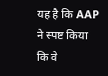यह है कि AAP ने स्पष्ट किया कि वे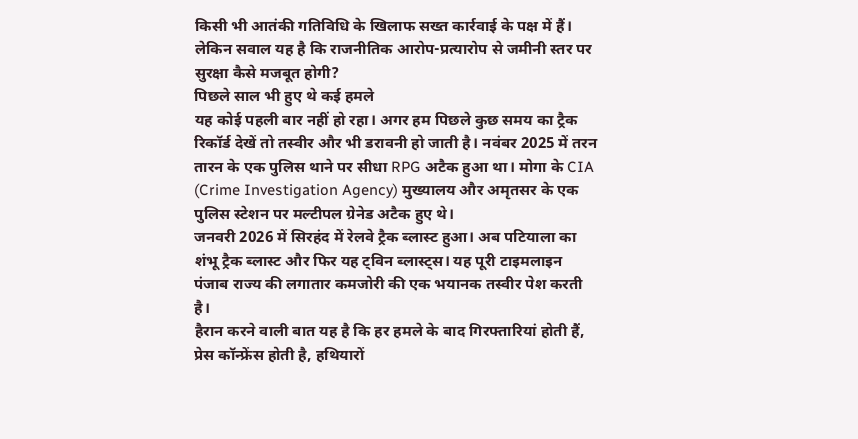किसी भी आतंकी गतिविधि के खिलाफ सख्त कार्रवाई के पक्ष में हैं। लेकिन सवाल यह है कि राजनीतिक आरोप-प्रत्यारोप से जमीनी स्तर पर सुरक्षा कैसे मजबूत होगी?
पिछले साल भी हुए थे कई हमले
यह कोई पहली बार नहीं हो रहा। अगर हम पिछले कुछ समय का ट्रैक रिकॉर्ड देखें तो तस्वीर और भी डरावनी हो जाती है। नवंबर 2025 में तरन तारन के एक पुलिस थाने पर सीधा RPG अटैक हुआ था। मोगा के CIA (Crime Investigation Agency) मुख्यालय और अमृतसर के एक पुलिस स्टेशन पर मल्टीपल ग्रेनेड अटैक हुए थे।
जनवरी 2026 में सिरहंद में रेलवे ट्रैक ब्लास्ट हुआ। अब पटियाला का शंभू ट्रैक ब्लास्ट और फिर यह ट्विन ब्लास्ट्स। यह पूरी टाइमलाइन पंजाब राज्य की लगातार कमजोरी की एक भयानक तस्वीर पेश करती है।
हैरान करने वाली बात यह है कि हर हमले के बाद गिरफ्तारियां होती हैं, प्रेस कॉन्फ्रेंस होती है, हथियारों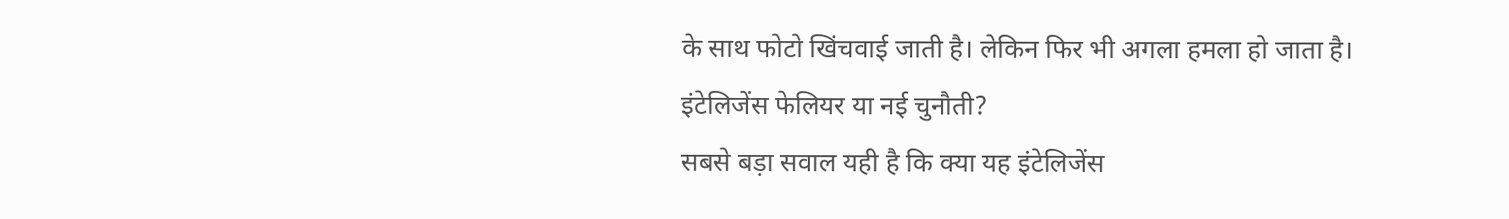के साथ फोटो खिंचवाई जाती है। लेकिन फिर भी अगला हमला हो जाता है।
इंटेलिजेंस फेलियर या नई चुनौती?
सबसे बड़ा सवाल यही है कि क्या यह इंटेलिजेंस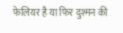फेलियर है या फिर दुश्मन की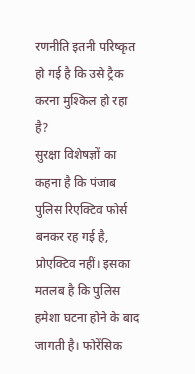रणनीति इतनी परिष्कृत हो गई है कि उसे ट्रैक करना मुश्किल हो रहा है?
सुरक्षा विशेषज्ञों का कहना है कि पंजाब पुलिस रिएक्टिव फोर्स बनकर रह गई है, प्रोएक्टिव नहीं। इसका मतलब है कि पुलिस हमेशा घटना होने के बाद जागती है। फोरेंसिक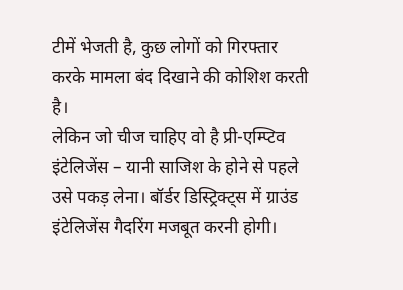टीमें भेजती है, कुछ लोगों को गिरफ्तार करके मामला बंद दिखाने की कोशिश करती है।
लेकिन जो चीज चाहिए वो है प्री-एम्प्टिव इंटेलिजेंस – यानी साजिश के होने से पहले उसे पकड़ लेना। बॉर्डर डिस्ट्रिक्ट्स में ग्राउंड इंटेलिजेंस गैदरिंग मजबूत करनी होगी।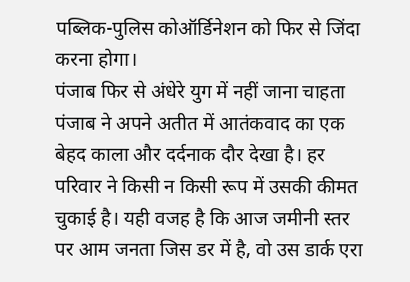पब्लिक-पुलिस कोऑर्डिनेशन को फिर से जिंदा करना होगा।
पंजाब फिर से अंधेरे युग में नहीं जाना चाहता
पंजाब ने अपने अतीत में आतंकवाद का एक बेहद काला और दर्दनाक दौर देखा है। हर परिवार ने किसी न किसी रूप में उसकी कीमत चुकाई है। यही वजह है कि आज जमीनी स्तर पर आम जनता जिस डर में है, वो उस डार्क एरा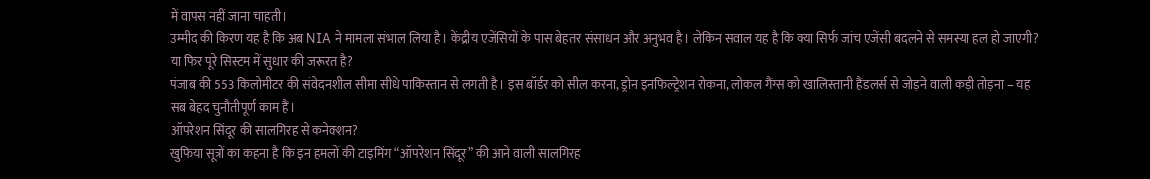में वापस नहीं जाना चाहती।
उम्मीद की किरण यह है कि अब NIA ने मामला संभाल लिया है। केंद्रीय एजेंसियों के पास बेहतर संसाधन और अनुभव है। लेकिन सवाल यह है कि क्या सिर्फ जांच एजेंसी बदलने से समस्या हल हो जाएगी? या फिर पूरे सिस्टम में सुधार की जरूरत है?
पंजाब की 553 किलोमीटर की संवेदनशील सीमा सीधे पाकिस्तान से लगती है। इस बॉर्डर को सील करना, ड्रोन इनफिल्ट्रेशन रोकना, लोकल गैंग्स को खालिस्तानी हैंडलर्स से जोड़ने वाली कड़ी तोड़ना – यह सब बेहद चुनौतीपूर्ण काम हैं।
ऑपरेशन सिंदूर की सालगिरह से कनेक्शन?
खुफिया सूत्रों का कहना है कि इन हमलों की टाइमिंग “ऑपरेशन सिंदूर” की आने वाली सालगिरह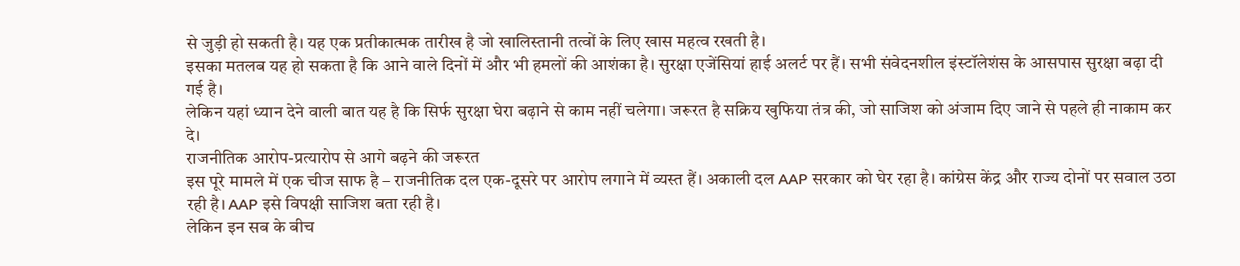से जुड़ी हो सकती है। यह एक प्रतीकात्मक तारीख है जो खालिस्तानी तत्वों के लिए खास महत्व रखती है।
इसका मतलब यह हो सकता है कि आने वाले दिनों में और भी हमलों की आशंका है। सुरक्षा एजेंसियां हाई अलर्ट पर हैं। सभी संवेदनशील इंस्टॉलेशंस के आसपास सुरक्षा बढ़ा दी गई है।
लेकिन यहां ध्यान देने वाली बात यह है कि सिर्फ सुरक्षा घेरा बढ़ाने से काम नहीं चलेगा। जरूरत है सक्रिय खुफिया तंत्र की, जो साजिश को अंजाम दिए जाने से पहले ही नाकाम कर दे।
राजनीतिक आरोप-प्रत्यारोप से आगे बढ़ने की जरूरत
इस पूरे मामले में एक चीज साफ है – राजनीतिक दल एक-दूसरे पर आरोप लगाने में व्यस्त हैं। अकाली दल AAP सरकार को घेर रहा है। कांग्रेस केंद्र और राज्य दोनों पर सवाल उठा रही है। AAP इसे विपक्षी साजिश बता रही है।
लेकिन इन सब के बीच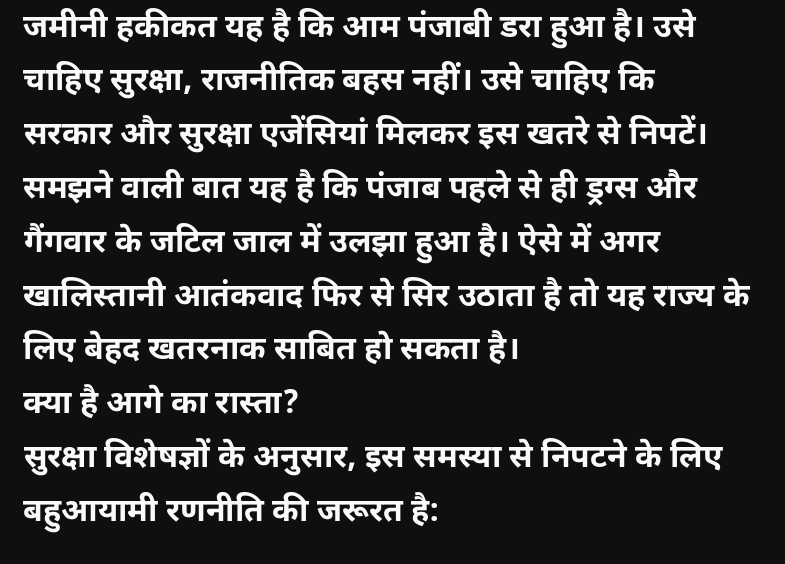जमीनी हकीकत यह है कि आम पंजाबी डरा हुआ है। उसे चाहिए सुरक्षा, राजनीतिक बहस नहीं। उसे चाहिए कि सरकार और सुरक्षा एजेंसियां मिलकर इस खतरे से निपटें।
समझने वाली बात यह है कि पंजाब पहले से ही ड्रग्स और गैंगवार के जटिल जाल में उलझा हुआ है। ऐसे में अगर खालिस्तानी आतंकवाद फिर से सिर उठाता है तो यह राज्य के लिए बेहद खतरनाक साबित हो सकता है।
क्या है आगे का रास्ता?
सुरक्षा विशेषज्ञों के अनुसार, इस समस्या से निपटने के लिए बहुआयामी रणनीति की जरूरत है: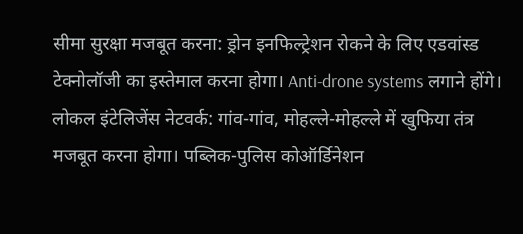सीमा सुरक्षा मजबूत करना: ड्रोन इनफिल्ट्रेशन रोकने के लिए एडवांस्ड टेक्नोलॉजी का इस्तेमाल करना होगा। Anti-drone systems लगाने होंगे।
लोकल इंटेलिजेंस नेटवर्क: गांव-गांव, मोहल्ले-मोहल्ले में खुफिया तंत्र मजबूत करना होगा। पब्लिक-पुलिस कोऑर्डिनेशन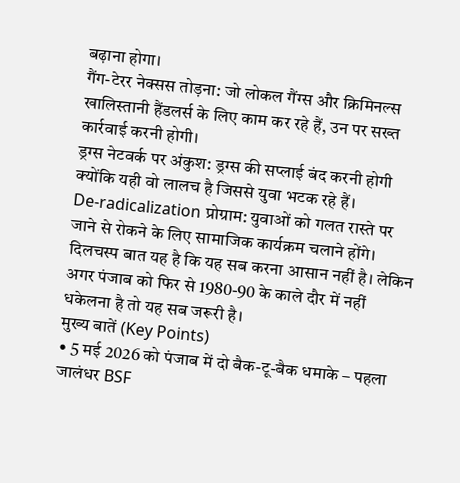बढ़ाना होगा।
गैंग-टेरर नेक्सस तोड़ना: जो लोकल गैंग्स और क्रिमिनल्स खालिस्तानी हैंडलर्स के लिए काम कर रहे हैं, उन पर सख्त कार्रवाई करनी होगी।
ड्रग्स नेटवर्क पर अंकुश: ड्रग्स की सप्लाई बंद करनी होगी क्योंकि यही वो लालच है जिससे युवा भटक रहे हैं।
De-radicalization प्रोग्राम: युवाओं को गलत रास्ते पर जाने से रोकने के लिए सामाजिक कार्यक्रम चलाने होंगे।
दिलचस्प बात यह है कि यह सब करना आसान नहीं है। लेकिन अगर पंजाब को फिर से 1980-90 के काले दौर में नहीं धकेलना है तो यह सब जरूरी है।
मुख्य बातें (Key Points)
• 5 मई 2026 को पंजाब में दो बैक-टू-बैक धमाके – पहला जालंधर BSF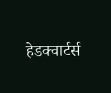हेडक्वार्टर्स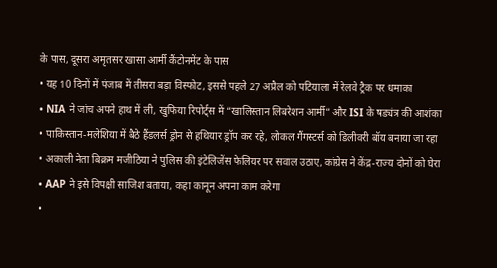के पास, दूसरा अमृतसर खासा आर्मी कैंटोनमेंट के पास
• यह 10 दिनों में पंजाब में तीसरा बड़ा विस्फोट, इससे पहले 27 अप्रैल को पटियाला में रेलवे ट्रैक पर धमाका
• NIA ने जांच अपने हाथ में ली, खुफिया रिपोर्ट्स में “खालिस्तान लिबरेशन आर्मी” और ISI के षड्यंत्र की आशंका
• पाकिस्तान-मलेशिया में बैठे हैंडलर्स ड्रोन से हथियार ड्रॉप कर रहे, लोकल गैंगस्टर्स को डिलीवरी बॉय बनाया जा रहा
• अकाली नेता बिक्रम मजीठिया ने पुलिस की इंटेलिजेंस फेलियर पर सवाल उठाए, कांग्रेस ने केंद्र-राज्य दोनों को घेरा
• AAP ने इसे विपक्षी साजिश बताया, कहा कानून अपना काम करेगा
•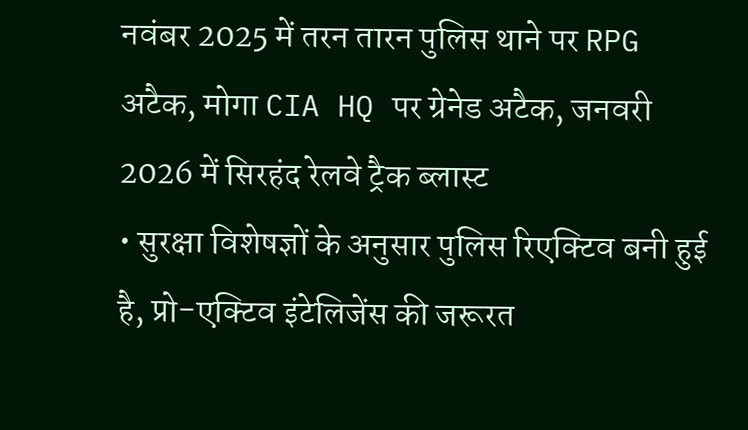नवंबर 2025 में तरन तारन पुलिस थाने पर RPG अटैक, मोगा CIA HQ पर ग्रेनेड अटैक, जनवरी 2026 में सिरहंद रेलवे ट्रैक ब्लास्ट
• सुरक्षा विशेषज्ञों के अनुसार पुलिस रिएक्टिव बनी हुई है, प्रो-एक्टिव इंटेलिजेंस की जरूरत